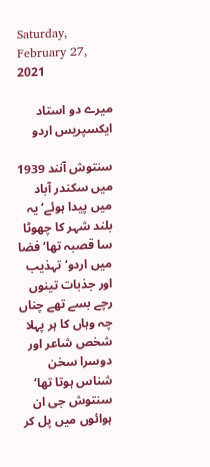Saturday, February 27, 2021

میرے دو استاد ایکسپریس اردو

سنتوش آنند 1939 میں سکندر آباد میں پیدا ہوئے‘ یہ بلند شہر کا چھوٹا سا قصبہ تھا‘ فضا میں اردو‘ تہذیب اور جذبات تینوں رچے بسے تھے چناں چہ وہاں کا ہر پہلا شخص شاعر اور دوسرا سخن شناس ہوتا تھا‘ سنتوش جی ان ہوائوں میں پل کر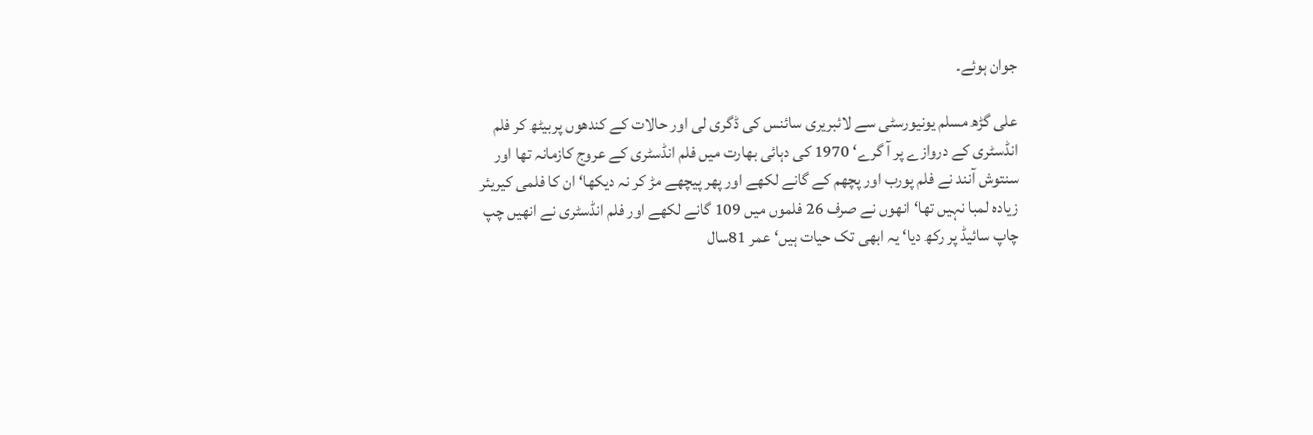جوان ہوئے۔

علی گڑھ مسلم یونیورسٹی سے لائبریری سائنس کی ڈگری لی اور حالات کے کندھوں پربیٹھ کر فلم انڈسٹری کے دروازے پر آ گرے‘ 1970 کی دہائی بھارت میں فلم انڈسٹری کے عروج کازمانہ تھا اور سنتوش آنند نے فلم پورب اور پچھم کے گانے لکھے اور پھر پیچھے مڑ کر نہ دیکھا‘ ان کا فلمی کیریئر زیادہ لمبا نہیں تھا‘ انھوں نے صرف 26 فلموں میں 109 گانے لکھے اور فلم انڈسٹری نے انھیں چپ چاپ سائیڈ پر رکھ دیا‘ یہ ابھی تک حیات ہیں‘ عمر 81سال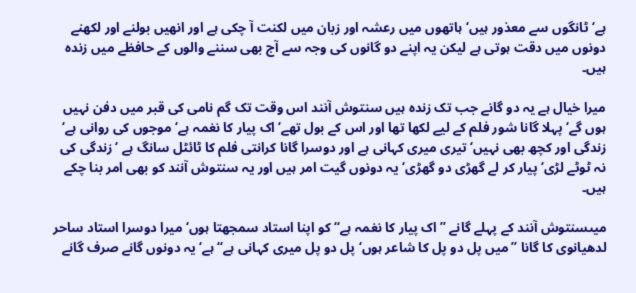ہے‘ ٹانگوں سے معذور ہیں‘ ہاتھوں میں رعشہ اور زبان میں لکنت آ چکی ہے اور انھیں بولنے اور لکھنے دونوں میں دقت ہوتی ہے لیکن یہ اپنے دو گانوں کی وجہ سے آج بھی سننے والوں کے حافظے میں زندہ ہیں۔

میرا خیال ہے یہ دو گانے جب تک زندہ ہیں سنتوش آنند اس وقت تک گم نامی کی قبر میں دفن نہیں ہوں گے‘ پہلا گانا شور فلم کے لیے لکھا تھا اور اس کے بول تھے‘ اک پیار کا نغمہ ہے‘ موجوں کی روانی ہے‘ زندگی اور کچھ بھی نہیں‘ تیری میری کہانی ہے اور دوسرا گانا کرانتی فلم کا ٹائٹل سانگ ہے ‘زندگی کی نہ ٹوٹے لڑی‘ پیار کر لے گھڑی دو گھڑی‘ یہ دونوں گیت امر ہیں اور یہ سنتوش آنند کو بھی امر بنا چکے ہیں۔

میںسنتوش آنند کے پہلے گانے ’’اک پیار کا نغمہ ہے‘‘ کو اپنا استاد سمجھتا ہوں‘ میرا دوسرا استاد ساحر لدھیانوی کا گانا ’’میں پل دو پل کا شاعر ہوں‘ پل دو پل میری کہانی ہے‘‘ ہے‘ یہ دونوں گانے صرف گانے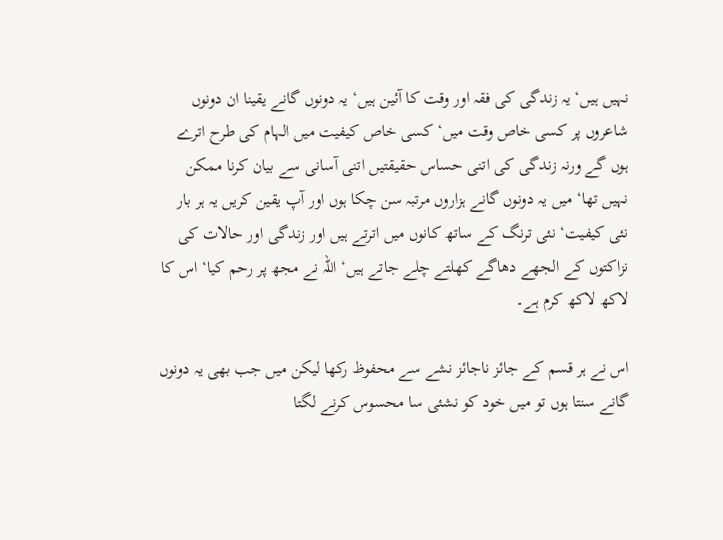نہیں ہیں‘ یہ زندگی کی فقہ اور وقت کا آئین ہیں‘ یہ دونوں گانے یقینا ان دونوں شاعروں پر کسی خاص وقت میں‘ کسی خاص کیفیت میں الہام کی طرح اترے ہوں گے ورنہ زندگی کی اتنی حساس حقیقتیں اتنی آسانی سے بیان کرنا ممکن نہیں تھا‘ میں یہ دونوں گانے ہزاروں مرتبہ سن چکا ہوں اور آپ یقین کریں یہ ہر بار نئی کیفیت‘ نئی ترنگ کے ساتھ کانوں میں اترتے ہیں اور زندگی اور حالات کی نزاکتوں کے الجھے دھاگے کھلتے چلے جاتے ہیں‘ اللہ نے مجھ پر رحم کیا‘ اس کا لاکھ لاکھ کرم ہے۔

اس نے ہر قسم کے جائز ناجائز نشے سے محفوظ رکھا لیکن میں جب بھی یہ دونوں گانے سنتا ہوں تو میں خود کو نشئی سا محسوس کرنے لگتا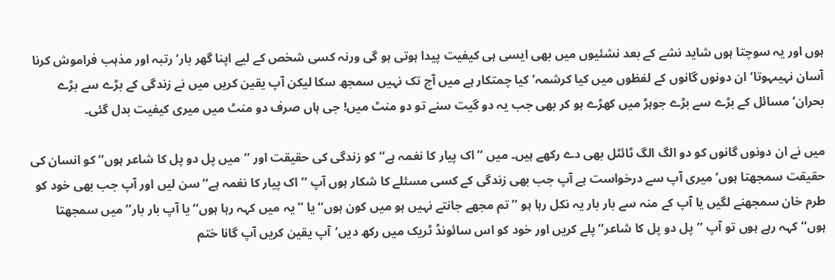ہوں اور یہ سوچتا ہوں شاید نشے کے بعد نشئیوں میں بھی ایسی ہی کیفیت پیدا ہوتی ہو گی ورنہ کسی شخص کے لیے اپنا گھر بار‘ رتبہ اور مذہب فراموش کرنا آسان نہیںہوتا‘ ان دونوں گانوں کے لفظوں میں کیا کرشمہ‘ کیا چمتکار ہے میں آج تک نہیں سمجھ سکا لیکن آپ یقین کریں میں نے زندگی کے بڑے سے بڑے بحران‘مسائل کے بڑے سے بڑے جوہڑ میں کھڑے ہو کر بھی جب یہ دو گیت سنے تو دو منٹ میں! جی ہاں صرف دو منٹ میں میری کیفیت بدل گئی۔

میں نے ان دونوں گانوں کو دو الگ الگ ٹائٹل بھی دے رکھے ہیں۔ میں ’’اک پیار کا نغمہ ہے‘‘ کو زندگی کی حقیقت اور ’’میں پل دو پل کا شاعر ہوں‘‘ کو انسان کی حقیقت سمجھتا ہوں‘ میری آپ سے درخواست ہے آپ جب بھی زندگی کے کسی مسئلے کا شکار ہوں آپ ’’اک پیار کا نغمہ ہے‘‘ سن لیں اور آپ جب بھی خود کو طرم خان سمجھنے لگیں یا آپ کے منہ سے بار بار یہ نکل رہا ہو ’’تم مجھے جانتے نہیں ہو میں کون ہوں‘‘ یا ’’یہ میں کہہ رہا ہوں‘‘ یا آپ بار بار’’ میں سمجھتا ہوں‘‘ کہہ رہے ہوں تو آپ ’’پل دو پل کا شاعر‘‘ پلے کریں اور خود کو اس سائونڈ ٹریک میں رکھ دیں‘آپ یقین کریں آپ گانا ختم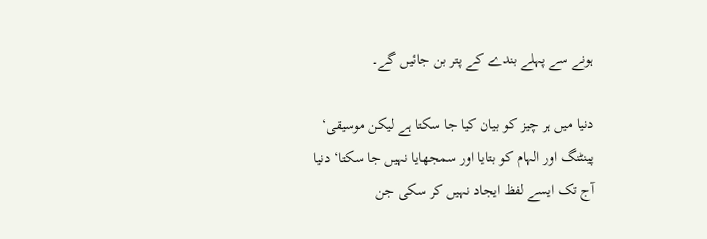ہونے سے پہلے بندے کے پتر بن جائیں گے۔

دنیا میں ہر چیز کو بیان کیا جا سکتا ہے لیکن موسیقی‘ پینٹنگ اور الہام کو بتایا اور سمجھایا نہیں جا سکتا‘ دنیا آج تک ایسے لفظ ایجاد نہیں کر سکی جن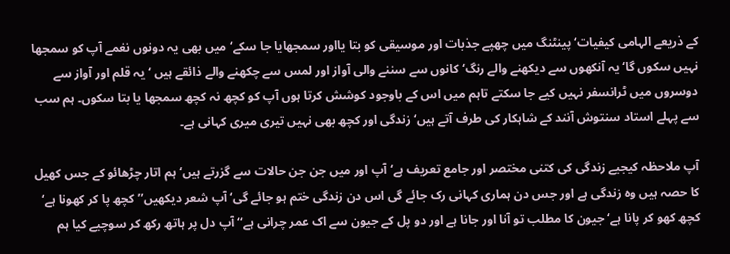کے ذریعے الہامی کیفیات‘ پینٹنگ میں چھپے جذبات اور موسیقی کو بتا یااور سمجھایا جا سکے‘ میں بھی یہ دونوں نغمے آپ کو سمجھا نہیں سکوں گا‘ یہ آنکھوں سے دیکھنے والے رنگ‘ کانوں سے سننے والی آواز اور لمس سے چکھنے والے ذائقے ہیں ‘یہ قلم اور آواز سے دوسروں میں ٹرانسفر نہیں کیے جا سکتے تاہم میں اس کے باوجود کوشش کرتا ہوں آپ کو کچھ نہ کچھ سمجھا یا بتا سکوں۔ ہم سب سے پہلے استاد سنتوش آنند کے شاہکار کی طرف آتے ہیں‘ زندگی اور کچھ بھی نہیں تیری میری کہانی ہے۔

آپ ملاحظہ کیجیے زندگی کی کتنی مختصر اور جامع تعریف ہے‘ آپ اور میں جن جن حالات سے گزرتے ہیں‘ ہم اتار چڑھائو کے جس کھیل کا حصہ ہیں وہ زندگی ہے اور جس دن ہماری کہانی رک جائے گی اس دن زندگی ختم ہو جائے گی‘ آپ شعر دیکھیں’’ کچھ پا کر کھونا ہے‘ کچھ کھو کر پانا ہے‘ جیون کا مطلب تو آنا اور جانا ہے اور دو پل کے جیون سے اک عمر چرانی ہے‘‘ آپ دل پر ہاتھ رکھ کر سوچیے کیا ہم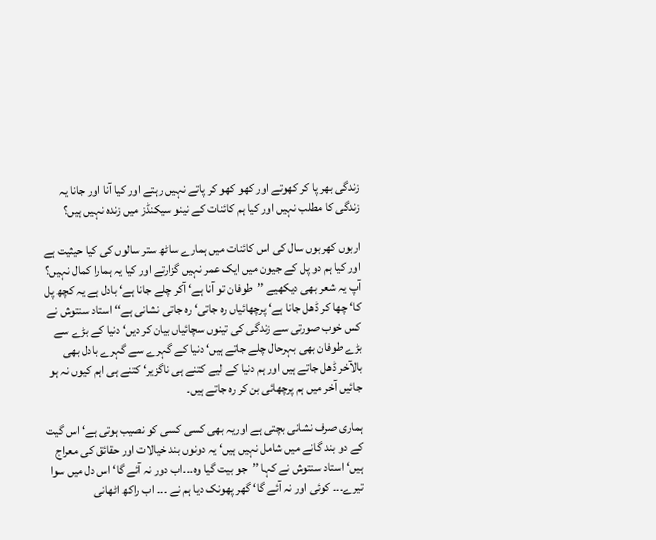زندگی بھر پا کر کھوتے اور کھو کھو کر پاتے نہیں رہتے اور کیا آنا اور جانا یہ زندگی کا مطلب نہیں اور کیا ہم کائنات کے نینو سیکنڈز میں زندہ نہیں ہیں؟

اربوں کھربوں سال کی اس کائنات میں ہمارے ساٹھ ستر سالوں کی کیا حیثیت ہے اور کیا ہم دو پل کے جیون میں ایک عمر نہیں گزارتے اور کیا یہ ہمارا کمال نہیں؟ آپ یہ شعر بھی دیکھیے ’’طوفان تو آنا ہے‘ آکر چلے جانا ہے‘ بادل ہے یہ کچھ پل کا‘ چھا کر ڈھل جانا ہے‘ پرچھائیاں رہ جاتی‘ رہ جاتی نشانی ہے‘‘ استاد سنتوش نے کس خوب صورتی سے زندگی کی تینوں سچائیاں بیان کر دیں‘ دنیا کے بڑے سے بڑے طوفان بھی بہرحال چلے جاتے ہیں‘ دنیا کے گہرے سے گہرے بادل بھی بالآخر ڈھل جاتے ہیں اور ہم دنیا کے لیے کتنے ہی ناگزیر‘ کتنے ہی اہم کیوں نہ ہو جائیں آخر میں ہم پرچھائی بن کر رہ جاتے ہیں۔

ہماری صرف نشانی بچتی ہے اوریہ بھی کسی کسی کو نصیب ہوتی ہے‘ اس گیت کے دو بند گانے میں شامل نہیں ہیں‘ یہ دونوں بند خیالات اور حقائق کی معراج ہیں‘ استاد سنتوش نے کہا ’’جو بیت گیا وہ۔۔۔اب دور نہ آئے گا‘ اس دل میں سوا تیرے۔۔۔ کوئی اور نہ آئے گا‘ گھر پھونک دیا ہم نے ۔۔۔ اب راکھ اٹھانی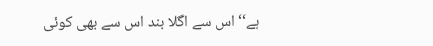ہے‘‘ اس سے اگلا بند اس سے بھی کوئی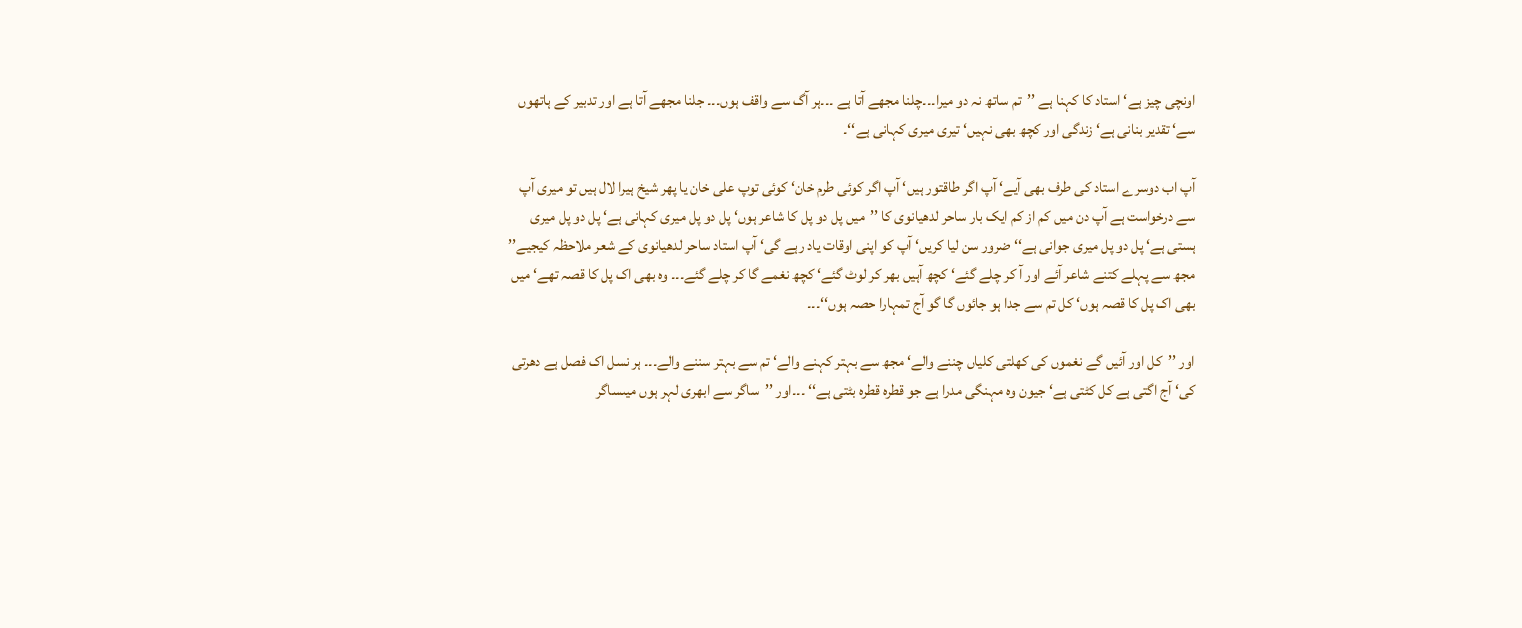اونچی چیز ہے‘ استاد کا کہنا ہے ’’تم ساتھ نہ دو میرا۔۔۔چلنا مجھے آتا ہے ۔۔۔ہر آگ سے واقف ہوں۔۔۔ جلنا مجھے آتا ہے اور تدبیر کے ہاتھوں سے‘ تقدیر بنانی ہے‘ زندگی اور کچھ بھی نہیں‘ تیری میری کہانی ہے‘‘۔

آپ اب دوسرے استاد کی طرف بھی آیے‘ آپ اگر طاقتور ہیں‘ آپ اگر کوئی طرم خان‘ کوئی توپ علی خان یا پھر شیخ ہیرا لال ہیں تو میری آپ سے درخواست ہے آپ دن میں کم از کم ایک بار ساحر لدھیانوی کا ’’میں پل دو پل کا شاعر ہوں‘ پل دو پل میری کہانی ہے‘ پل دو پل میری ہستی ہے‘ پل دو پل میری جوانی ہے‘‘ ضرور سن لیا کریں‘ آپ کو اپنی اوقات یاد رہے گی‘ آپ استاد ساحر لدھیانوی کے شعر ملاحظہ کیجیے’’ مجھ سے پہلے کتنے شاعر آئے اور آ کر چلے گئے‘ کچھ آہیں بھر کر لوٹ گئے‘ کچھ نغمے گا کر چلے گئے۔۔۔ وہ بھی اک پل کا قصہ تھے‘ میں بھی اک پل کا قصہ ہوں‘ کل تم سے جدا ہو جائوں گا گو آج تمہارا حصہ ہوں‘‘۔۔۔

اور ’’کل اور آئیں گے نغموں کی کھلتی کلیاں چننے والے‘ مجھ سے بہتر کہنے والے‘ تم سے بہتر سننے والے۔۔۔ ہر نسل اک فصل ہے دھرتی کی‘ آج اگتی ہے کل کٹتی ہے‘ جیون وہ مہنگی مدرا ہے جو قطرہ قطرہ بٹتی ہے‘‘ ۔۔۔اور ’’ساگر سے ابھری لہر ہوں میںساگر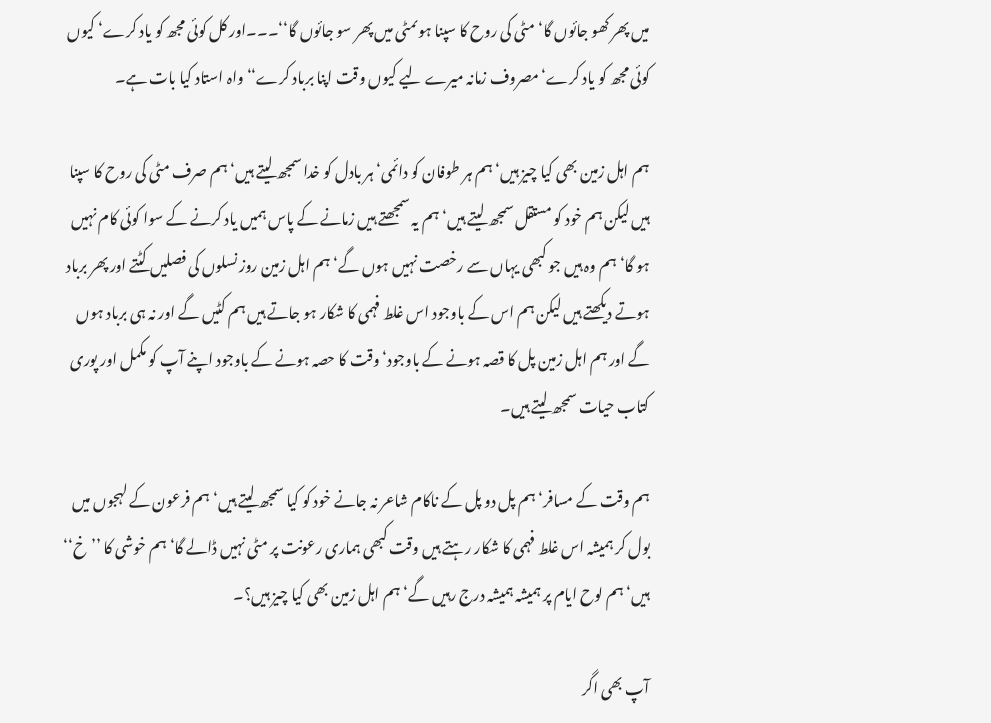میں پھر کھو جائوں گا‘مٹی کی روح کا سپنا ہوںمٹی میں پھر سو جائوں گا‘‘۔۔۔اور کل کوئی مجھ کو یاد کرے‘ کیوں کوئی مجھ کو یاد کرے‘مصروف زمانہ میرے لیے کیوں وقت اپنا برباد کرے‘‘ واہ استاد کیا بات ہے۔

ہم اہل زمین بھی کیا چیز ہیں‘ ہم ہر طوفان کو دائمی‘ ہر بادل کو خدا سمجھ لیتے ہیں‘ ہم صرف مٹی کی روح کا سپنا ہیں لیکن ہم خود کو مستقل سمجھ لیتے ہیں‘ ہم یہ سمجھتے ہیں زمانے کے پاس ہمیں یاد کرنے کے سوا کوئی کام نہیں ہو گا‘ہم وہ ہیں جو کبھی یہاں سے رخصت نہیں ہوں گے‘ ہم اہل زمین روز نسلوں کی فصلیں کٹتے اور پھر برباد ہوتے دیکھتے ہیں لیکن ہم اس کے باوجود اس غلط فہمی کا شکار ہو جاتے ہیں ہم کٹیں گے اور نہ ہی برباد ہوں گے اور ہم اہل زمین پل کا قصہ ہونے کے باوجود‘ وقت کا حصہ ہونے کے باوجود اپنے آپ کو مکمل اور پوری کتاب حیات سمجھ لیتے ہیں۔

ہم وقت کے مسافر‘ ہم پل دو پل کے ناکام شاعر نہ جانے خود کو کیا سمجھ لیتے ہیں‘ ہم فرعون کے لہجوں میں بول کر ہمیشہ اس غلط فہمی کا شکار رہتے ہیں وقت کبھی ہماری رعونت پر مٹی نہیں ڈالے گا‘ ہم خوشی کا ’’خ‘‘ ہیں‘ ہم لوح ایام پر ہمیشہ ہمیشہ درج رہیں گے‘ ہم اہل زمین بھی کیا چیز ہیں؟۔

آپ بھی اگر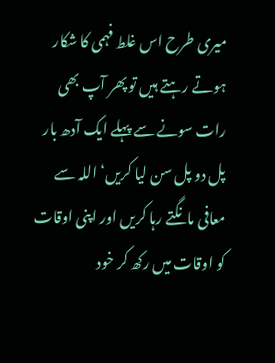میری طرح اس غلط فہمی کا شکار ہوتے رہتے ہیں تو پھر آپ بھی رات سونے سے پہلے ایک آدھ بار پل دو پل سن لیا کریں‘ اللہ سے معافی مانگتے رہا کریں اور اپنی اوقات کو اوقات میں رکھ کر خود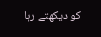کو دیکھتے رہا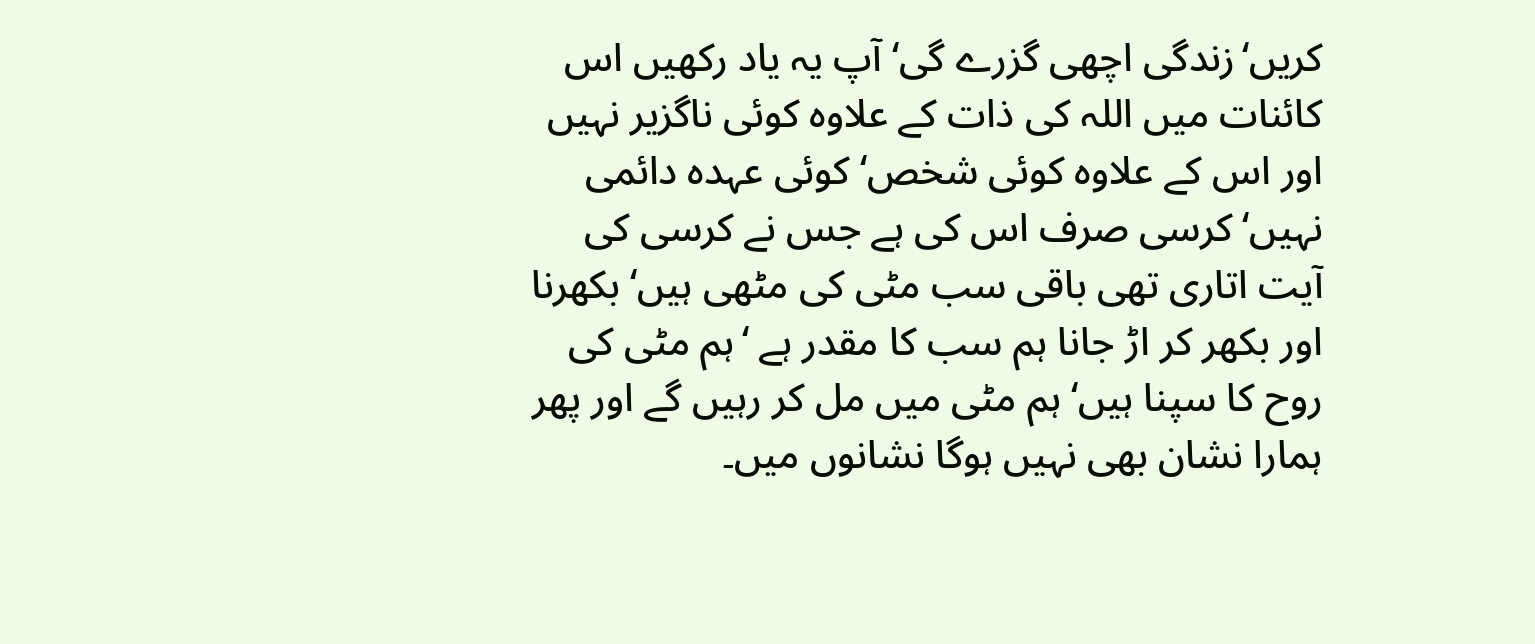کریں‘زندگی اچھی گزرے گی‘ آپ یہ یاد رکھیں اس کائنات میں اللہ کی ذات کے علاوہ کوئی ناگزیر نہیں اور اس کے علاوہ کوئی شخص‘ کوئی عہدہ دائمی نہیں‘ کرسی صرف اس کی ہے جس نے کرسی کی آیت اتاری تھی باقی سب مٹی کی مٹھی ہیں‘ بکھرنا اور بکھر کر اڑ جانا ہم سب کا مقدر ہے ‘ہم مٹی کی روح کا سپنا ہیں‘ ہم مٹی میں مل کر رہیں گے اور پھر ہمارا نشان بھی نہیں ہوگا نشانوں میں۔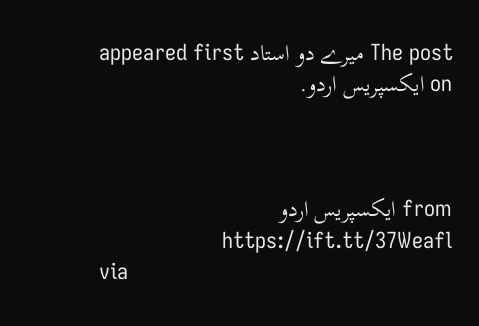The post میرے دو استاد appeared first on ایکسپریس اردو.



from ایکسپریس اردو https://ift.tt/37Weafl
via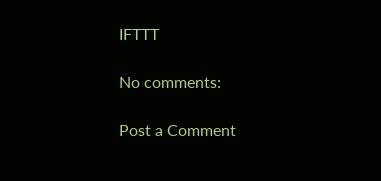IFTTT

No comments:

Post a Comment